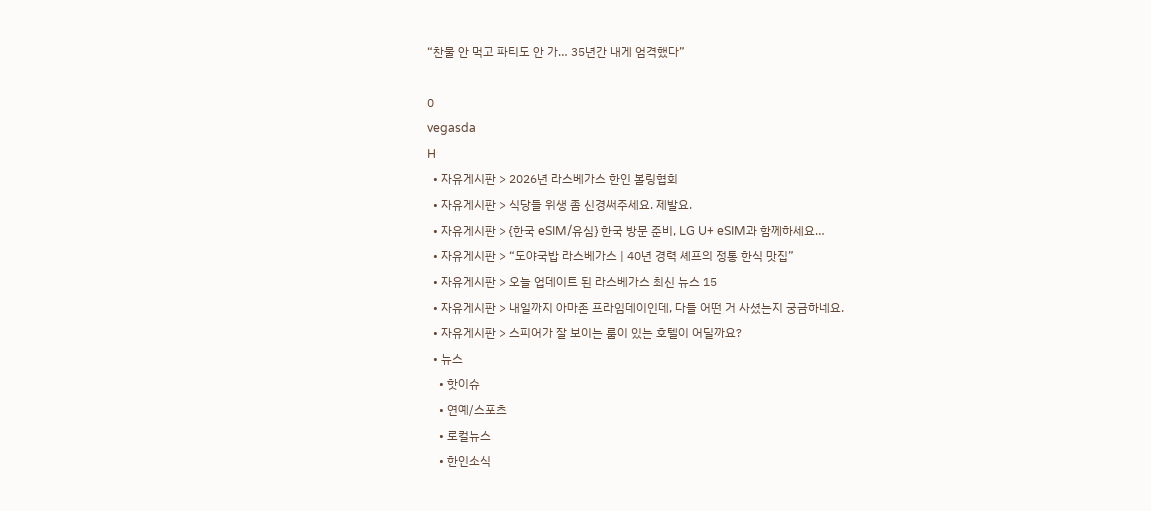“찬물 안 먹고 파티도 안 가… 35년간 내게 엄격했다”

0
vegasda
H
  • 자유게시판 > 2026년 라스베가스 한인 볼링협회
  • 자유게시판 > 식당들 위생 좀 신경써주세요. 제발요.
  • 자유게시판 > {한국 eSIM/유심} 한국 방문 준비, LG U+ eSIM과 함께하세요…
  • 자유게시판 > “도야국밥 라스베가스 | 40년 경력 셰프의 정통 한식 맛집”
  • 자유게시판 > 오늘 업데이트 된 라스베가스 최신 뉴스 15
  • 자유게시판 > 내일까지 아마존 프라임데이인데, 다들 어떤 거 사셨는지 궁금하네요.
  • 자유게시판 > 스피어가 잘 보이는 룸이 있는 호텔이 어딜까요?
  • 뉴스
    • 핫이슈
    • 연예/스포츠
    • 로컬뉴스
    • 한인소식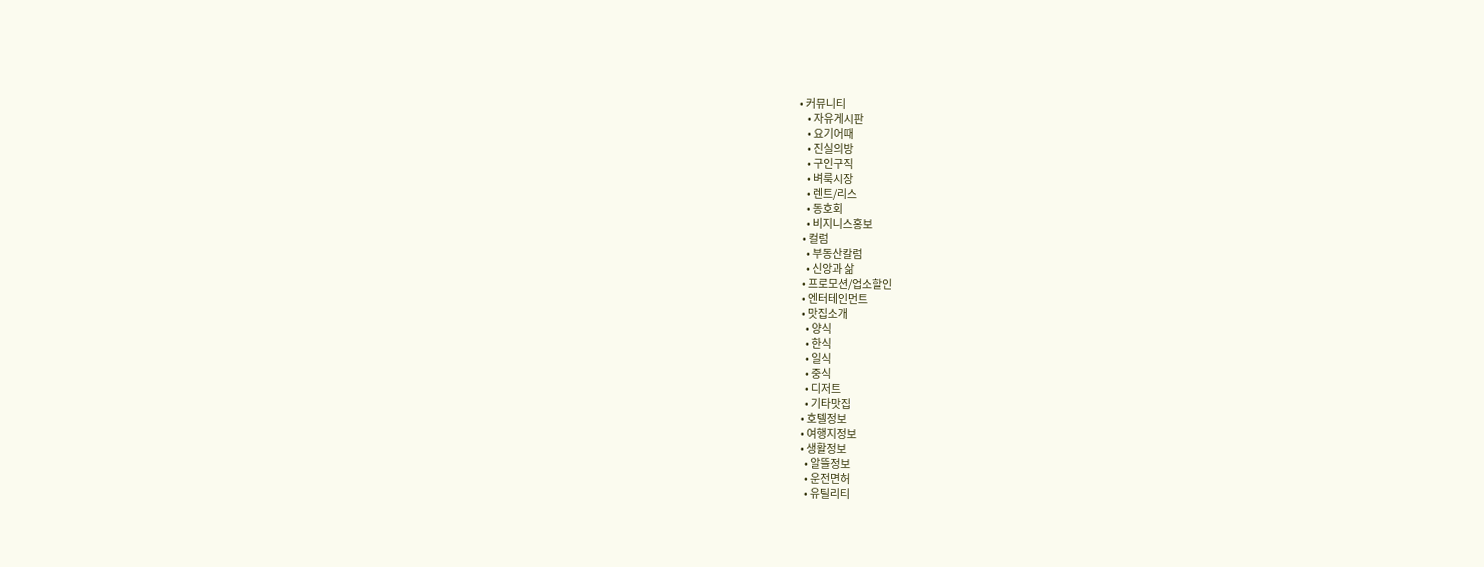• 커뮤니티
    • 자유게시판
    • 요기어때
    • 진실의방
    • 구인구직
    • 벼룩시장
    • 렌트/리스
    • 동호회
    • 비지니스홍보
  • 컬럼
    • 부동산칼럼
    • 신앙과 삶
  • 프로모션/업소할인
  • 엔터테인먼트
  • 맛집소개
    • 양식
    • 한식
    • 일식
    • 중식
    • 디저트
    • 기타맛집
  • 호텔정보
  • 여행지정보
  • 생활정보
    • 알뜰정보
    • 운전면허
    • 유틸리티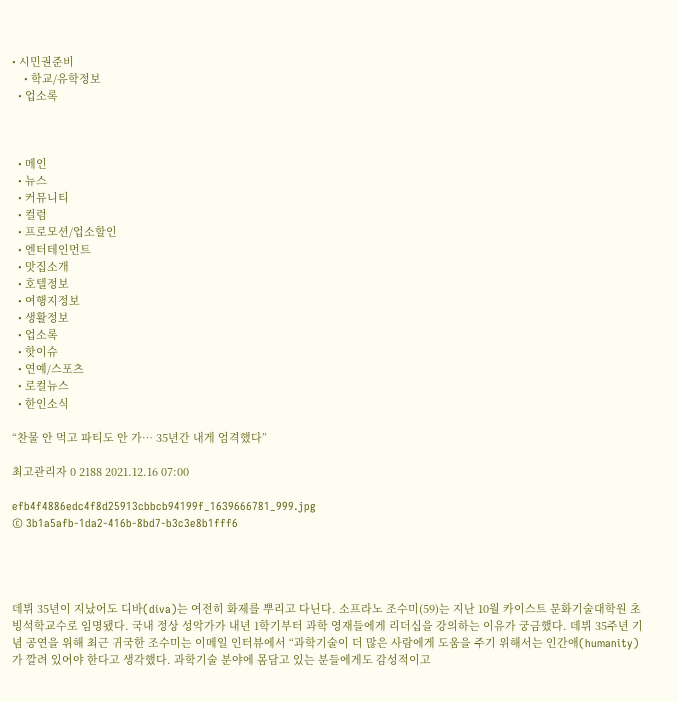• 시민권준비
    • 학교/유학정보
  • 업소록



  • 메인
  • 뉴스
  • 커뮤니티
  • 컬럼
  • 프로모션/업소할인
  • 엔터테인먼트
  • 맛집소개
  • 호텔정보
  • 여행지정보
  • 생활정보
  • 업소록
  • 핫이슈
  • 연예/스포츠
  • 로컬뉴스
  • 한인소식

“찬물 안 먹고 파티도 안 가… 35년간 내게 엄격했다”

최고관리자 0 2188 2021.12.16 07:00

efb4f4886edc4f8d25913cbbcb94199f_1639666781_999.jpg
© 3b1a5afb-1da2-416b-8bd7-b3c3e8b1fff6




데뷔 35년이 지났어도 디바(diva)는 여전히 화제를 뿌리고 다닌다. 소프라노 조수미(59)는 지난 10월 카이스트 문화기술대학원 초빙석학교수로 임명됐다. 국내 정상 성악가가 내년 1학기부터 과학 영재들에게 리더십을 강의하는 이유가 궁금했다. 데뷔 35주년 기념 공연을 위해 최근 귀국한 조수미는 이메일 인터뷰에서 “과학기술이 더 많은 사람에게 도움을 주기 위해서는 인간애(humanity)가 깔려 있어야 한다고 생각했다. 과학기술 분야에 몸담고 있는 분들에게도 감성적이고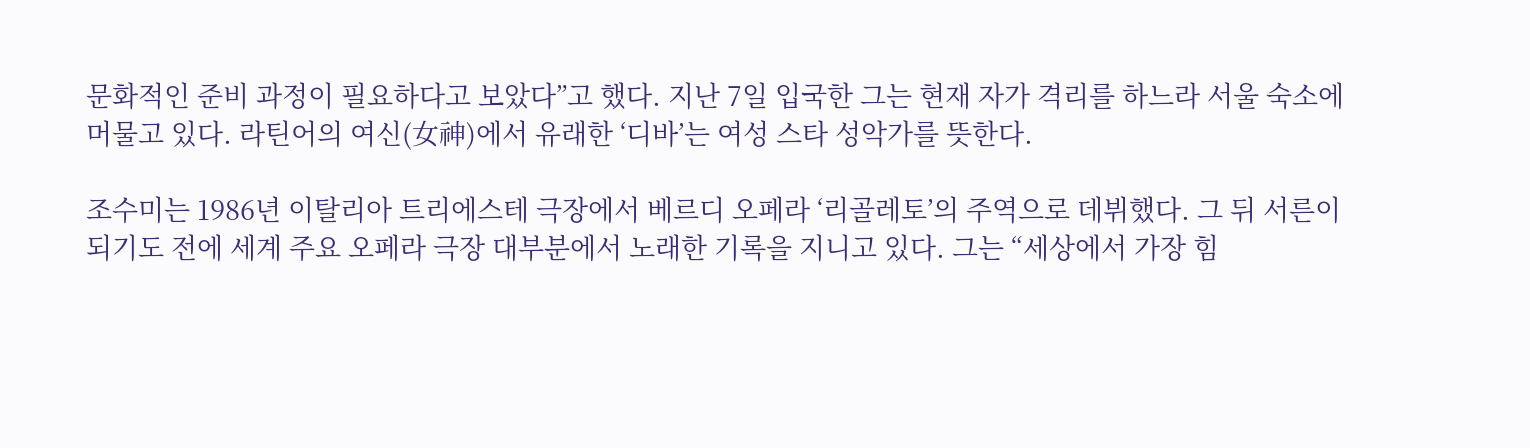문화적인 준비 과정이 필요하다고 보았다”고 했다. 지난 7일 입국한 그는 현재 자가 격리를 하느라 서울 숙소에 머물고 있다. 라틴어의 여신(女神)에서 유래한 ‘디바’는 여성 스타 성악가를 뜻한다.

조수미는 1986년 이탈리아 트리에스테 극장에서 베르디 오페라 ‘리골레토’의 주역으로 데뷔했다. 그 뒤 서른이 되기도 전에 세계 주요 오페라 극장 대부분에서 노래한 기록을 지니고 있다. 그는 “세상에서 가장 힘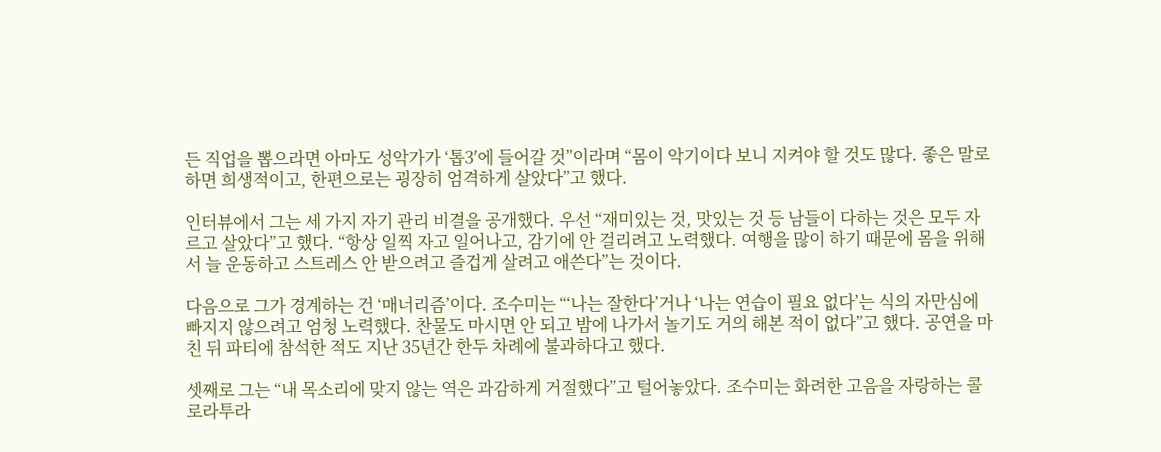든 직업을 뽑으라면 아마도 성악가가 ‘톱3′에 들어갈 것”이라며 “몸이 악기이다 보니 지켜야 할 것도 많다. 좋은 말로 하면 희생적이고, 한편으로는 굉장히 엄격하게 살았다”고 했다.

인터뷰에서 그는 세 가지 자기 관리 비결을 공개했다. 우선 “재미있는 것, 맛있는 것 등 남들이 다하는 것은 모두 자르고 살았다”고 했다. “항상 일찍 자고 일어나고, 감기에 안 걸리려고 노력했다. 여행을 많이 하기 때문에 몸을 위해서 늘 운동하고 스트레스 안 받으려고 즐겁게 살려고 애쓴다”는 것이다.

다음으로 그가 경계하는 건 ‘매너리즘’이다. 조수미는 “‘나는 잘한다’거나 ‘나는 연습이 필요 없다’는 식의 자만심에 빠지지 않으려고 엄청 노력했다. 찬물도 마시면 안 되고 밤에 나가서 놀기도 거의 해본 적이 없다”고 했다. 공연을 마친 뒤 파티에 참석한 적도 지난 35년간 한두 차례에 불과하다고 했다.

셋째로 그는 “내 목소리에 맞지 않는 역은 과감하게 거절했다”고 털어놓았다. 조수미는 화려한 고음을 자랑하는 콜로라투라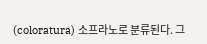(coloratura) 소프라노로 분류된다. 그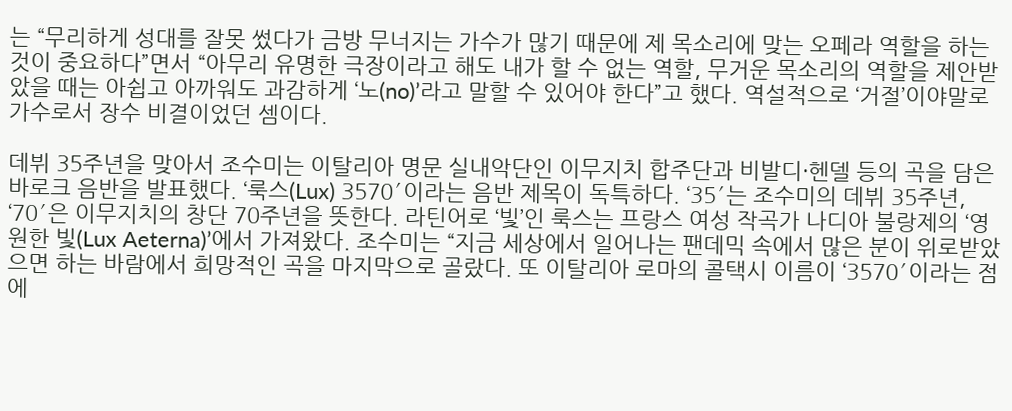는 “무리하게 성대를 잘못 썼다가 금방 무너지는 가수가 많기 때문에 제 목소리에 맞는 오페라 역할을 하는 것이 중요하다”면서 “아무리 유명한 극장이라고 해도 내가 할 수 없는 역할, 무거운 목소리의 역할을 제안받았을 때는 아쉽고 아까워도 과감하게 ‘노(no)’라고 말할 수 있어야 한다”고 했다. 역설적으로 ‘거절’이야말로 가수로서 장수 비결이었던 셈이다.

데뷔 35주년을 맞아서 조수미는 이탈리아 명문 실내악단인 이무지치 합주단과 비발디·헨델 등의 곡을 담은 바로크 음반을 발표했다. ‘룩스(Lux) 3570′이라는 음반 제목이 독특하다. ‘35′는 조수미의 데뷔 35주년, ‘70′은 이무지치의 창단 70주년을 뜻한다. 라틴어로 ‘빛’인 룩스는 프랑스 여성 작곡가 나디아 불랑제의 ‘영원한 빛(Lux Aeterna)’에서 가져왔다. 조수미는 “지금 세상에서 일어나는 팬데믹 속에서 많은 분이 위로받았으면 하는 바람에서 희망적인 곡을 마지막으로 골랐다. 또 이탈리아 로마의 콜택시 이름이 ‘3570′이라는 점에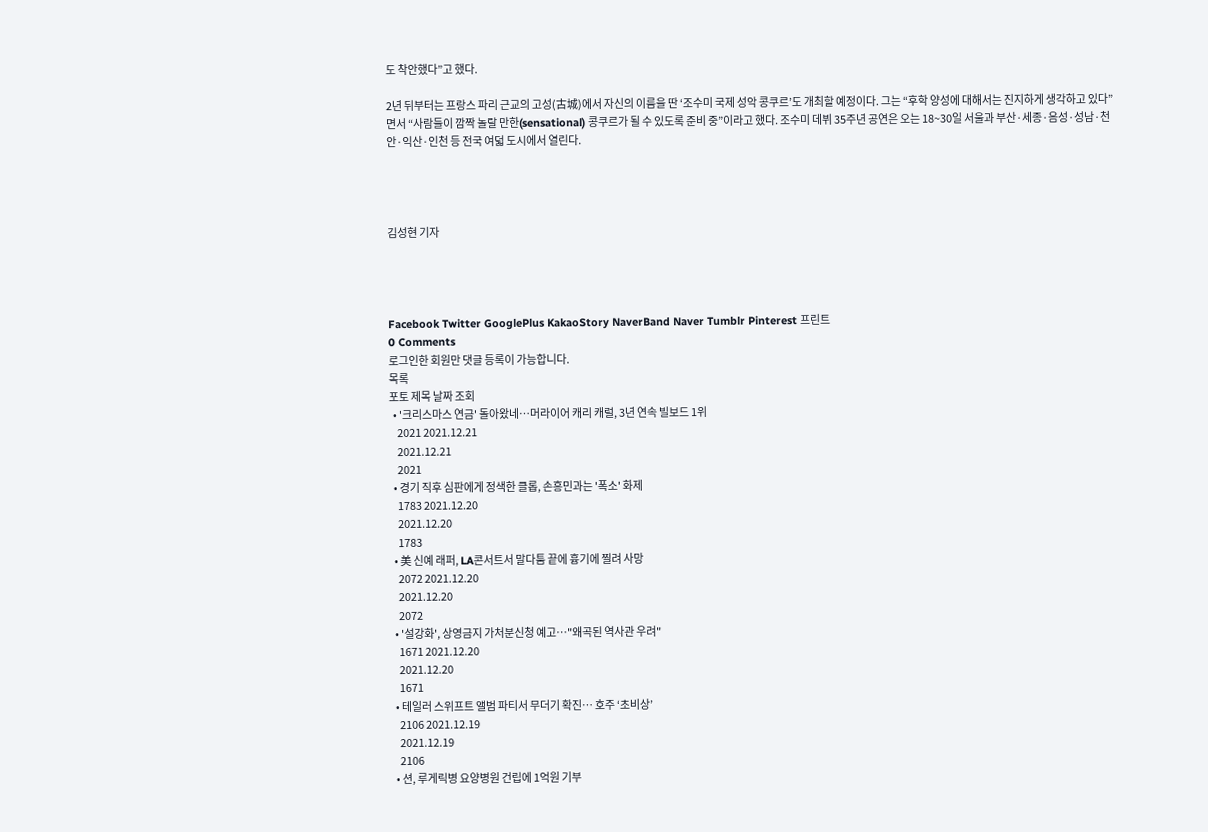도 착안했다”고 했다.

2년 뒤부터는 프랑스 파리 근교의 고성(古城)에서 자신의 이름을 딴 ‘조수미 국제 성악 콩쿠르’도 개최할 예정이다. 그는 “후학 양성에 대해서는 진지하게 생각하고 있다”면서 “사람들이 깜짝 놀랄 만한(sensational) 콩쿠르가 될 수 있도록 준비 중”이라고 했다. 조수미 데뷔 35주년 공연은 오는 18~30일 서울과 부산·세종·음성·성남·천안·익산·인천 등 전국 여덟 도시에서 열린다.




김성현 기자




Facebook Twitter GooglePlus KakaoStory NaverBand Naver Tumblr Pinterest 프린트
0 Comments
로그인한 회원만 댓글 등록이 가능합니다.
목록
포토 제목 날짜 조회
  • '크리스마스 연금' 돌아왔네…머라이어 캐리 캐럴, 3년 연속 빌보드 1위
    2021 2021.12.21
    2021.12.21
    2021
  • 경기 직후 심판에게 정색한 클롭, 손흥민과는 '폭소' 화제
    1783 2021.12.20
    2021.12.20
    1783
  • 美 신예 래퍼, LA콘서트서 말다툼 끝에 흉기에 찔려 사망
    2072 2021.12.20
    2021.12.20
    2072
  • '설강화', 상영금지 가처분신청 예고…"왜곡된 역사관 우려"
    1671 2021.12.20
    2021.12.20
    1671
  • 테일러 스위프트 앨범 파티서 무더기 확진… 호주 ‘초비상’
    2106 2021.12.19
    2021.12.19
    2106
  • 션, 루게릭병 요양병원 건립에 1억원 기부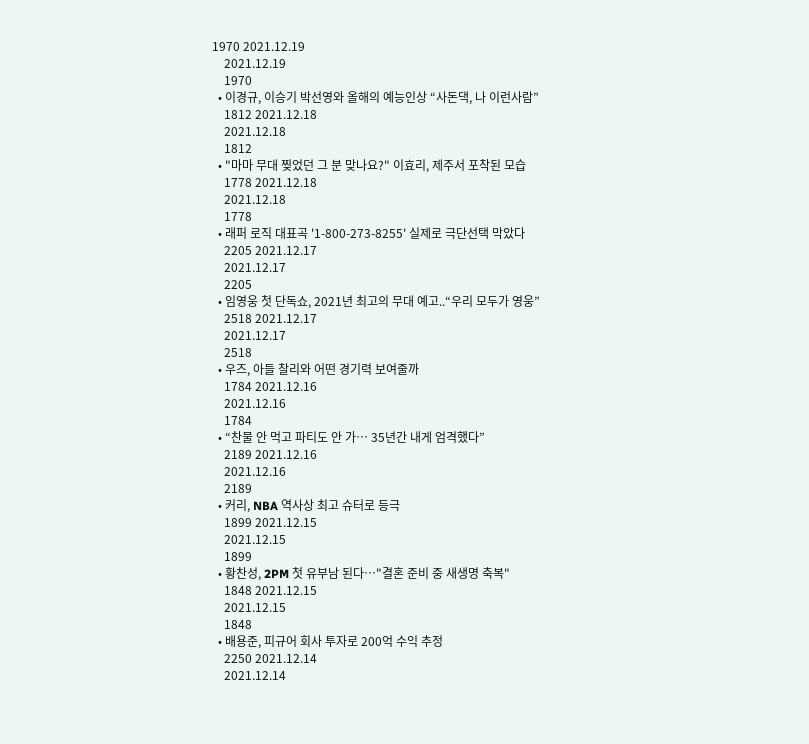1970 2021.12.19
    2021.12.19
    1970
  • 이경규, 이승기 박선영와 올해의 예능인상 “사돈댁, 나 이런사람”
    1812 2021.12.18
    2021.12.18
    1812
  • "마마 무대 찢었던 그 분 맞나요?" 이효리, 제주서 포착된 모습
    1778 2021.12.18
    2021.12.18
    1778
  • 래퍼 로직 대표곡 '1-800-273-8255' 실제로 극단선택 막았다
    2205 2021.12.17
    2021.12.17
    2205
  • 임영웅 첫 단독쇼, 2021년 최고의 무대 예고..“우리 모두가 영웅”
    2518 2021.12.17
    2021.12.17
    2518
  • 우즈, 아들 찰리와 어떤 경기력 보여줄까
    1784 2021.12.16
    2021.12.16
    1784
  • “찬물 안 먹고 파티도 안 가… 35년간 내게 엄격했다”
    2189 2021.12.16
    2021.12.16
    2189
  • 커리, NBA 역사상 최고 슈터로 등극
    1899 2021.12.15
    2021.12.15
    1899
  • 황찬성, 2PM 첫 유부남 된다…"결혼 준비 중 새생명 축복"
    1848 2021.12.15
    2021.12.15
    1848
  • 배용준, 피규어 회사 투자로 200억 수익 추정
    2250 2021.12.14
    2021.12.14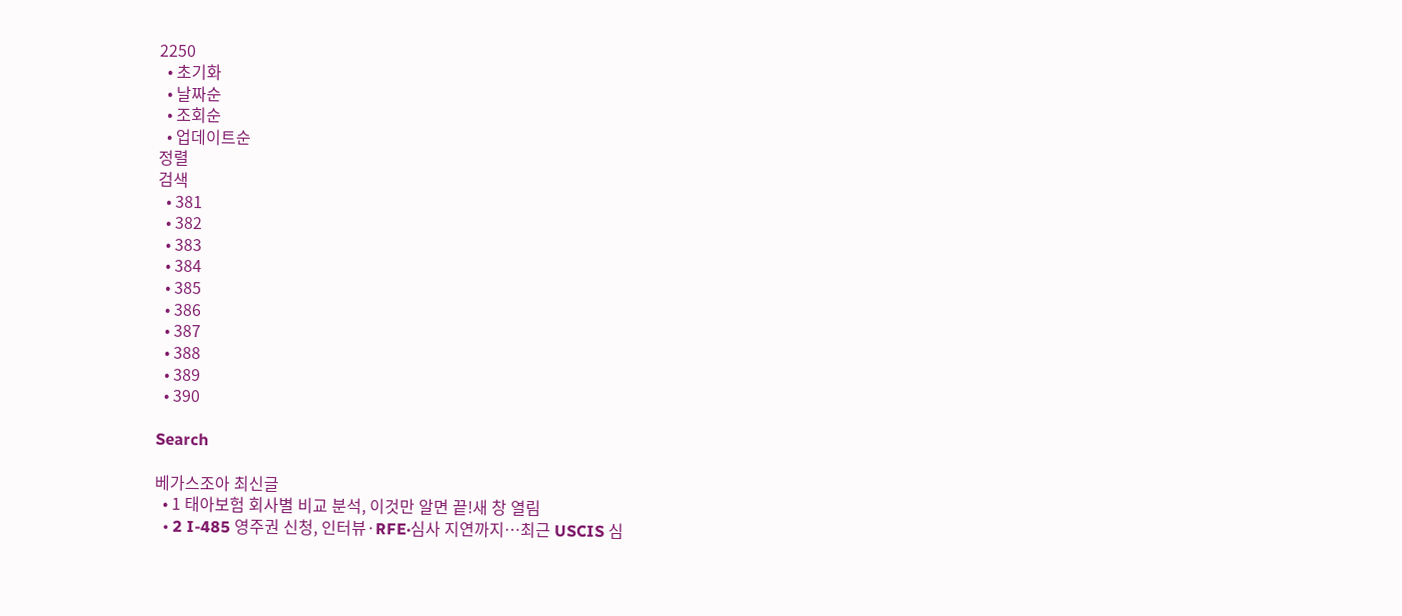2250
  • 초기화
  • 날짜순
  • 조회순
  • 업데이트순
정렬
검색
  • 381
  • 382
  • 383
  • 384
  • 385
  • 386
  • 387
  • 388
  • 389
  • 390

Search

베가스조아 최신글
  • 1 태아보험 회사별 비교 분석, 이것만 알면 끝!새 창 열림
  • 2 I-485 영주권 신청, 인터뷰·RFE·심사 지연까지…최근 USCIS 심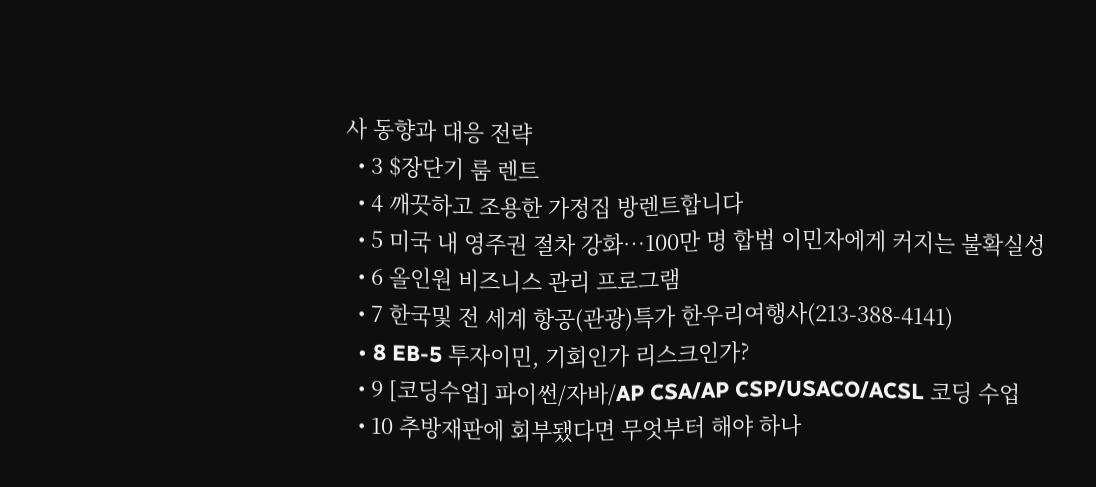사 동향과 대응 전략
  • 3 $장단기 룸 렌트
  • 4 깨끗하고 조용한 가정집 방렌트합니다
  • 5 미국 내 영주권 절차 강화…100만 명 합법 이민자에게 커지는 불확실성
  • 6 올인원 비즈니스 관리 프로그램
  • 7 한국및 전 세계 항공(관광)특가 한우리여행사(213-388-4141)
  • 8 EB-5 투자이민, 기회인가 리스크인가?
  • 9 [코딩수업] 파이썬/자바/AP CSA/AP CSP/USACO/ACSL 코딩 수업
  • 10 추방재판에 회부됐다면 무엇부터 해야 하나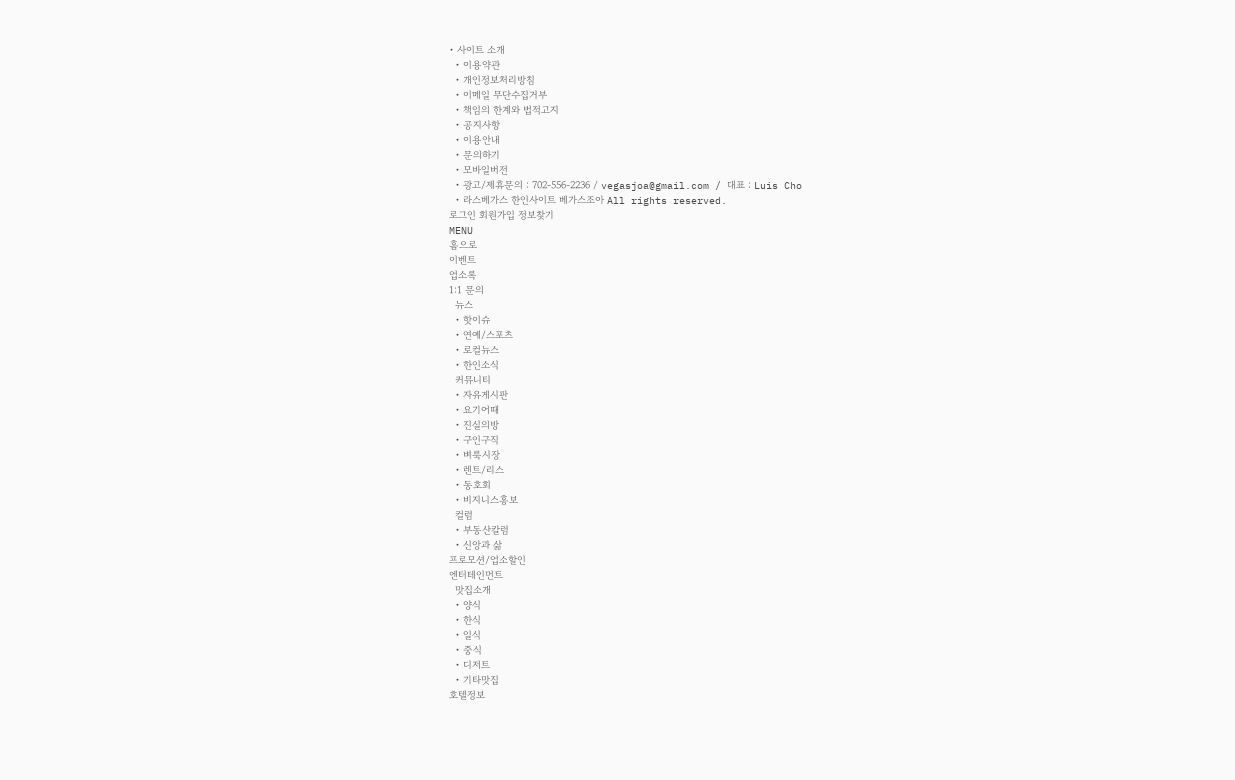• 사이트 소개
  • 이용약관
  • 개인정보처리방침
  • 이메일 무단수집거부
  • 책임의 한계와 법적고지
  • 공지사항
  • 이용안내
  • 문의하기
  • 모바일버전
  • 광고/제휴문의 : 702-556-2236 / vegasjoa@gmail.com / 대표 : Luis Cho
  • 라스베가스 한인사이트 베가스조아 All rights reserved.
로그인 회원가입 정보찾기
MENU
홈으로
이벤트
업소록
1:1 문의
  뉴스
  • 핫이슈
  • 연예/스포츠
  • 로컬뉴스
  • 한인소식
  커뮤니티
  • 자유게시판
  • 요기어때
  • 진실의방
  • 구인구직
  • 벼룩시장
  • 렌트/리스
  • 동호회
  • 비지니스홍보
  컬럼
  • 부동산칼럼
  • 신앙과 삶
프로모션/업소할인
엔터테인먼트
  맛집소개
  • 양식
  • 한식
  • 일식
  • 중식
  • 디저트
  • 기타맛집
호텔정보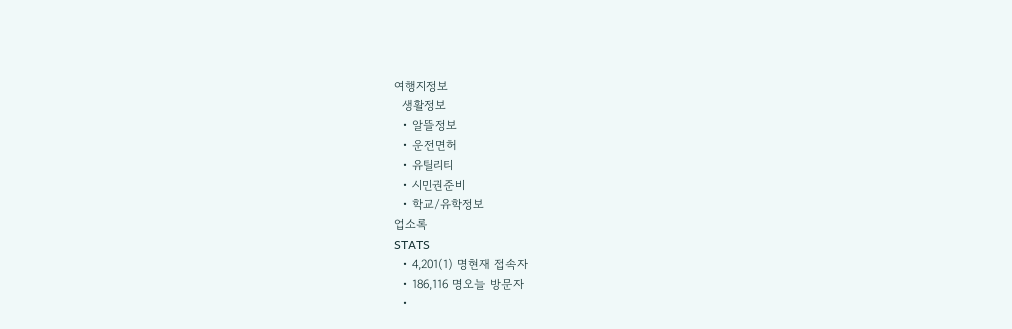여행지정보
  생활정보
  • 알뜰정보
  • 운전면허
  • 유틸리티
  • 시민권준비
  • 학교/유학정보
업소록
STATS
  • 4,201(1) 명현재 접속자
  • 186,116 명오늘 방문자
  •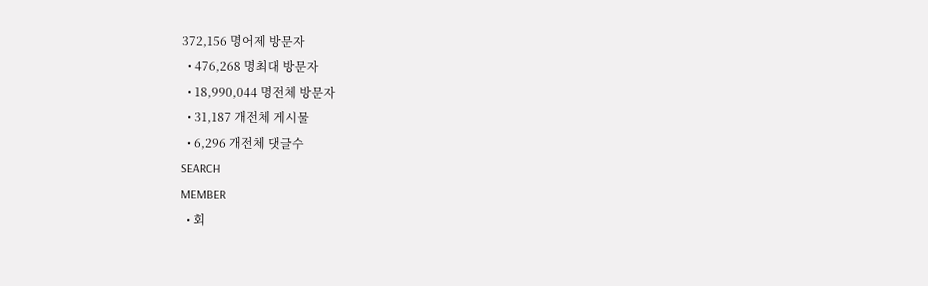372,156 명어제 방문자
  • 476,268 명최대 방문자
  • 18,990,044 명전체 방문자
  • 31,187 개전체 게시물
  • 6,296 개전체 댓글수
SEARCH
MEMBER
  • 회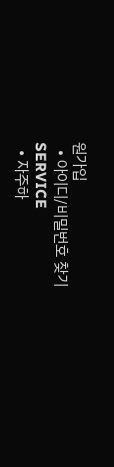원가입
  • 아이디/비밀번호 찾기
SERVICE
  • 자주하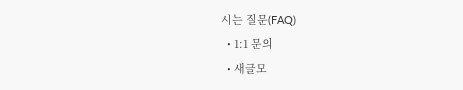시는 질문(FAQ)
  • 1:1 문의
  • 새글모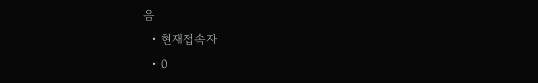음
  • 현재접속자
  • 0